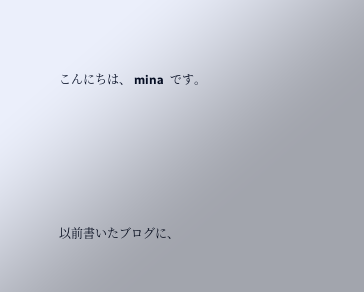こんにちは、 mina  です。





以前書いたブログに、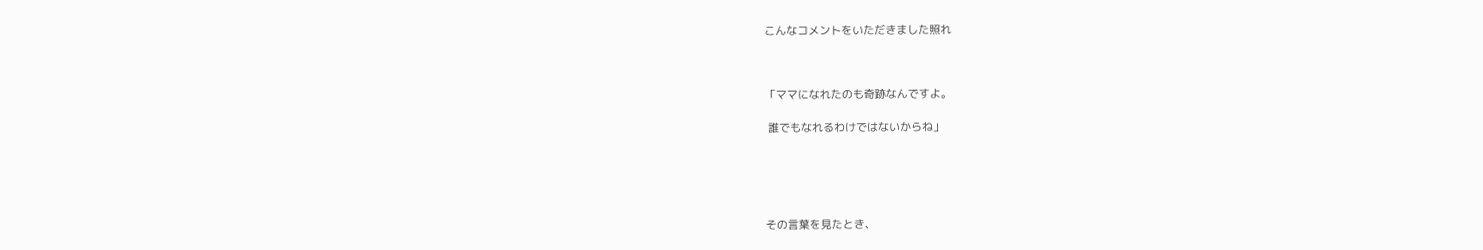こんなコメントをいただきました照れ



「ママになれたのも奇跡なんですよ。

 誰でもなれるわけではないからね」





その言葉を見たとき、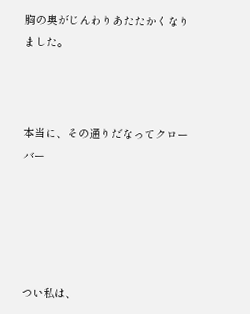胸の奥がじんわりあたたかくなりました。



本当に、その通りだなってクローバー





つい私は、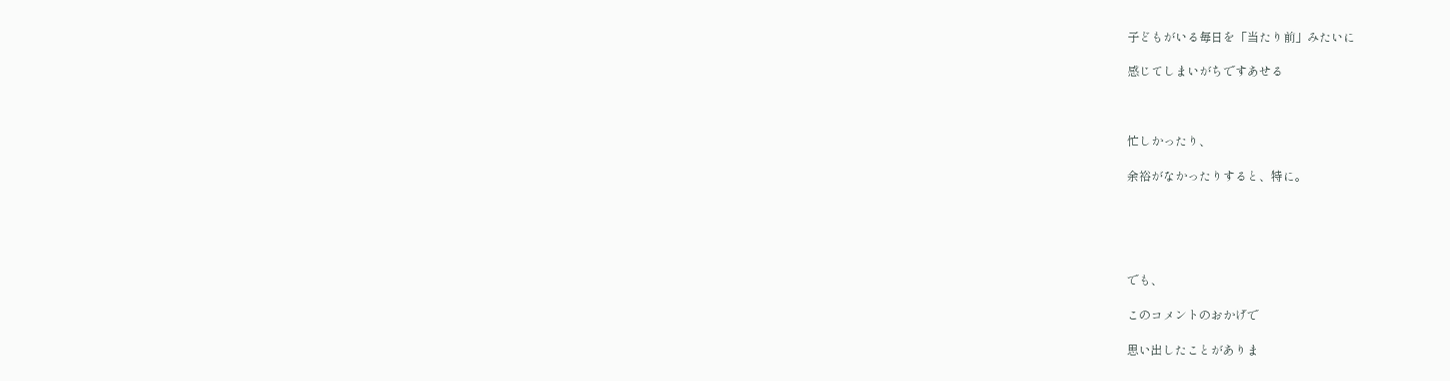子どもがいる毎日を「当たり前」みたいに

感じてしまいがちですあせる



忙しかったり、

余裕がなかったりすると、特に。





でも、

このコメントのおかげで

思い出したことがありま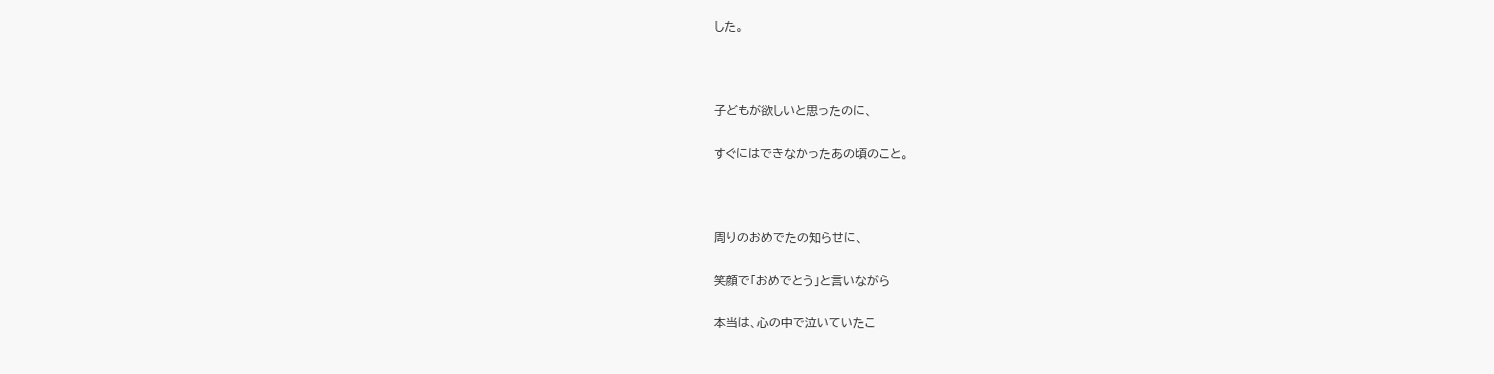した。



子どもが欲しいと思ったのに、

すぐにはできなかったあの頃のこと。



周りのおめでたの知らせに、

笑顔で「おめでとう」と言いながら

本当は、心の中で泣いていたこ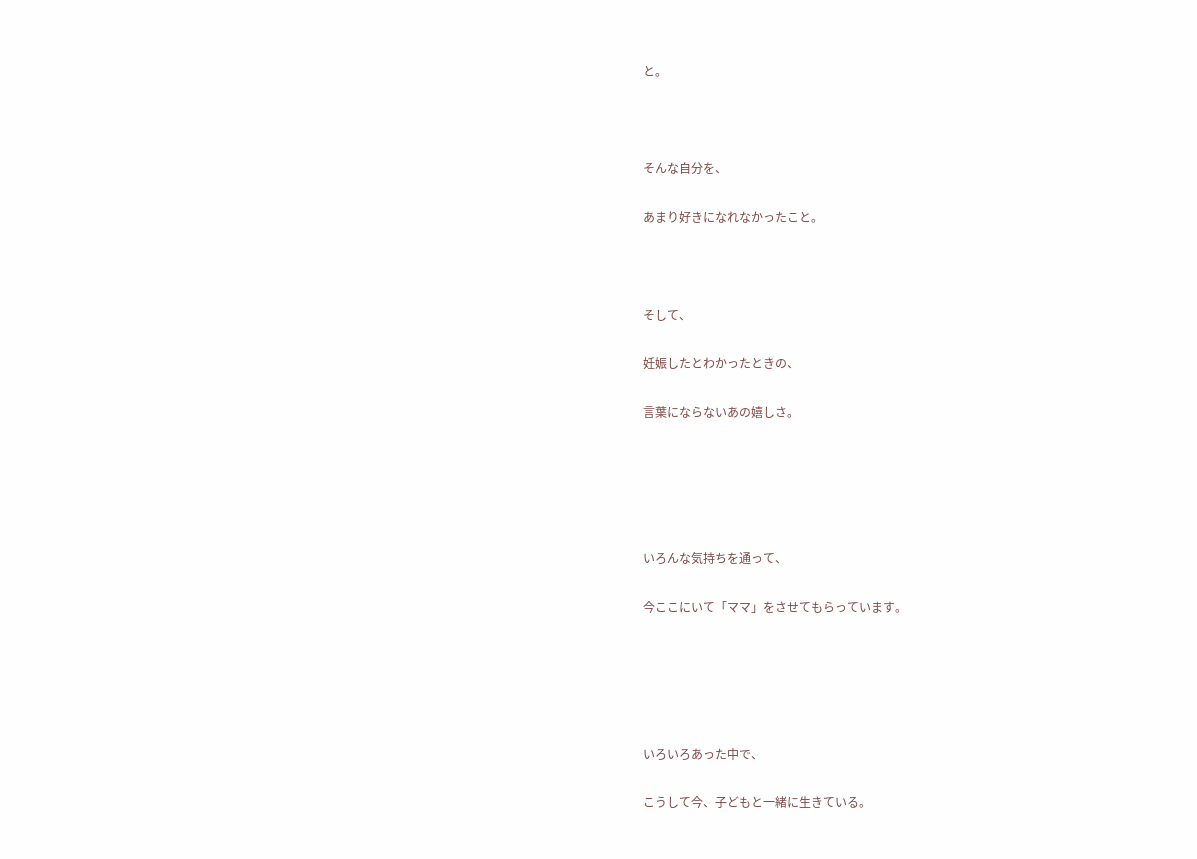と。



そんな自分を、

あまり好きになれなかったこと。



そして、

妊娠したとわかったときの、

言葉にならないあの嬉しさ。





いろんな気持ちを通って、

今ここにいて「ママ」をさせてもらっています。





いろいろあった中で、

こうして今、子どもと一緒に生きている。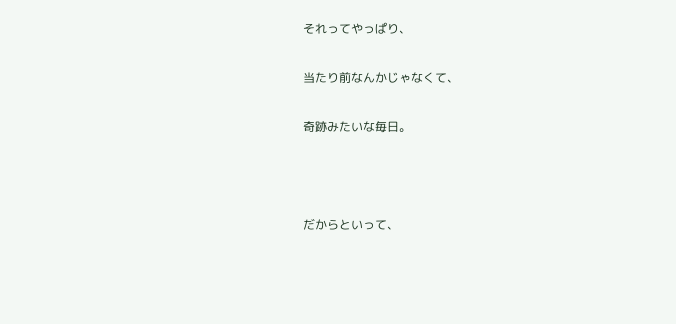それってやっぱり、

当たり前なんかじゃなくて、

奇跡みたいな毎日。



だからといって、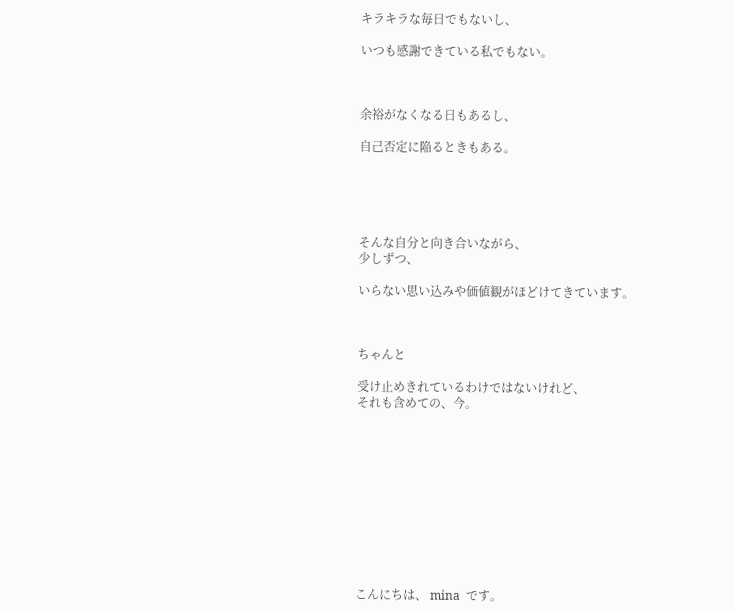キラキラな毎日でもないし、

いつも感謝できている私でもない。



余裕がなくなる日もあるし、

自己否定に陥るときもある。





そんな自分と向き合いながら、
少しずつ、

いらない思い込みや価値観がほどけてきています。



ちゃんと

受け止めきれているわけではないけれど、
それも含めての、今。











こんにちは、 mina  です。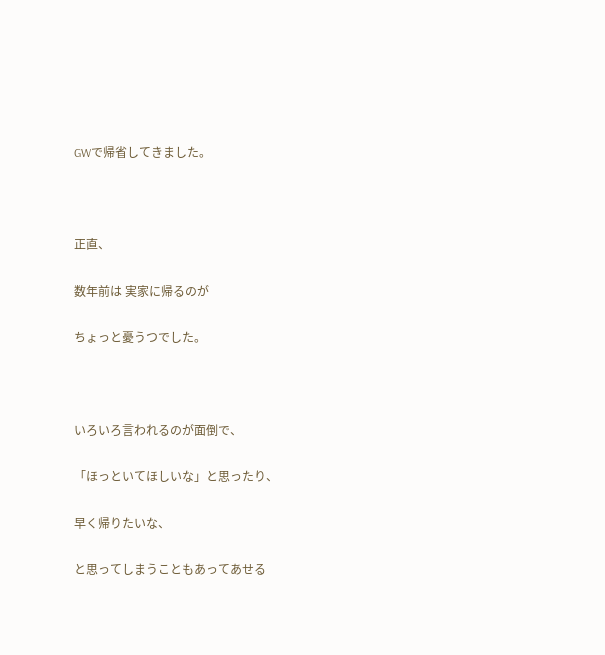GWで帰省してきました。



正直、

数年前は 実家に帰るのが

ちょっと憂うつでした。



いろいろ言われるのが面倒で、

「ほっといてほしいな」と思ったり、

早く帰りたいな、

と思ってしまうこともあってあせる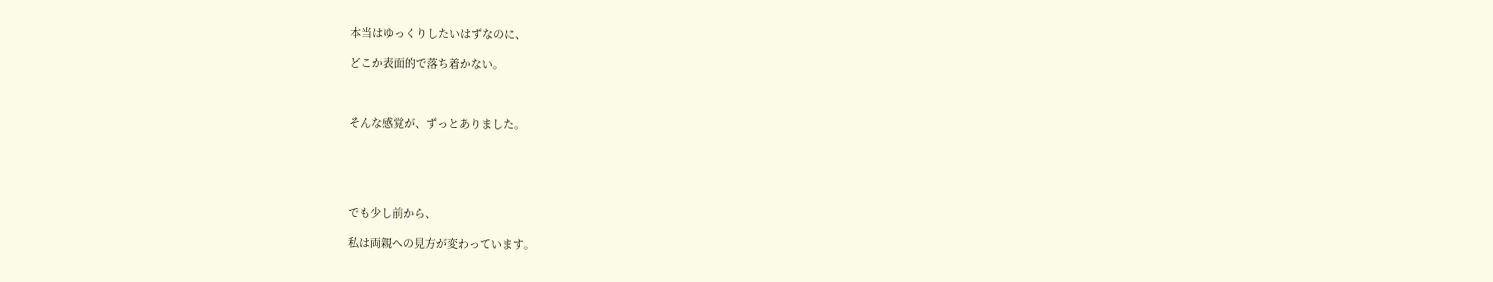本当はゆっくりしたいはずなのに、

どこか表面的で落ち着かない。



そんな感覚が、ずっとありました。





でも少し前から、

私は両親への見方が変わっています。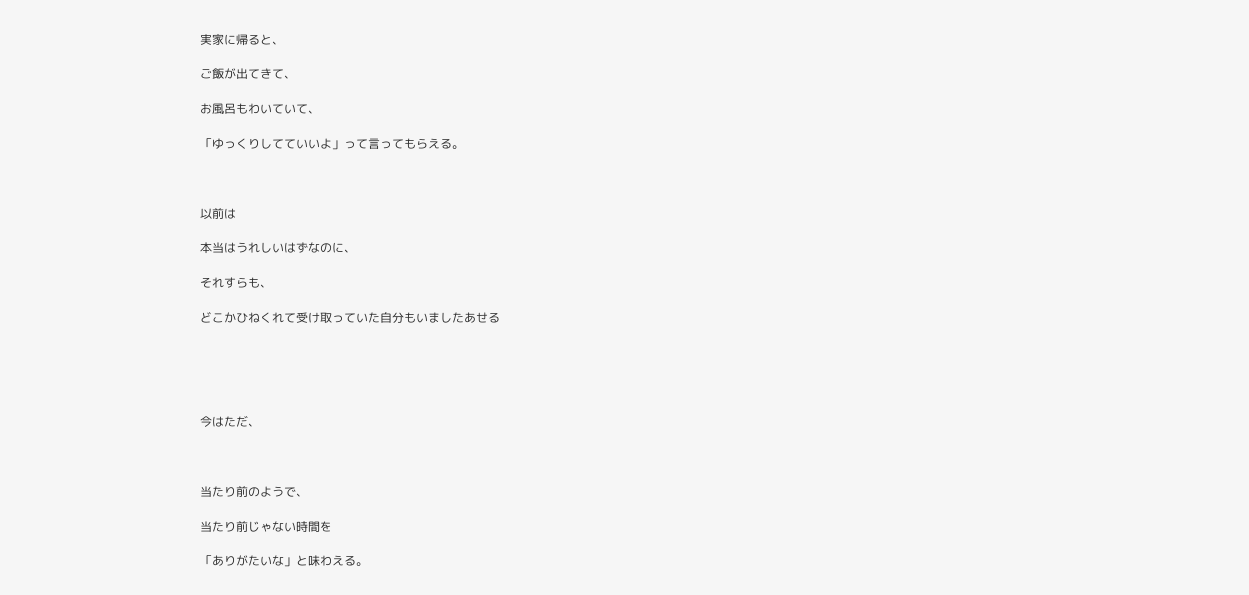実家に帰ると、

ご飯が出てきて、

お風呂もわいていて、

「ゆっくりしてていいよ」って言ってもらえる。



以前は

本当はうれしいはずなのに、

それすらも、

どこかひねくれて受け取っていた自分もいましたあせる





今はただ、



当たり前のようで、

当たり前じゃない時間を

「ありがたいな」と味わえる。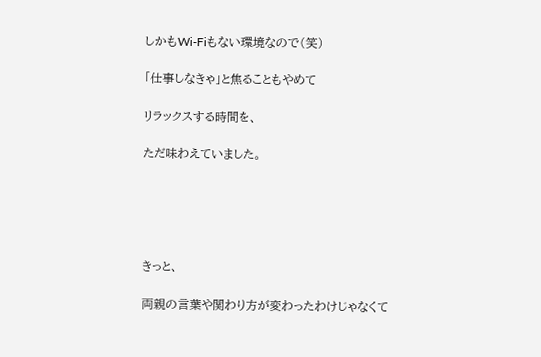しかもWi-Fiもない環境なので(笑)

「仕事しなきゃ」と焦ることもやめて

リラックスする時間を、

ただ味わえていました。





きっと、

両親の言葉や関わり方が変わったわけじゃなくて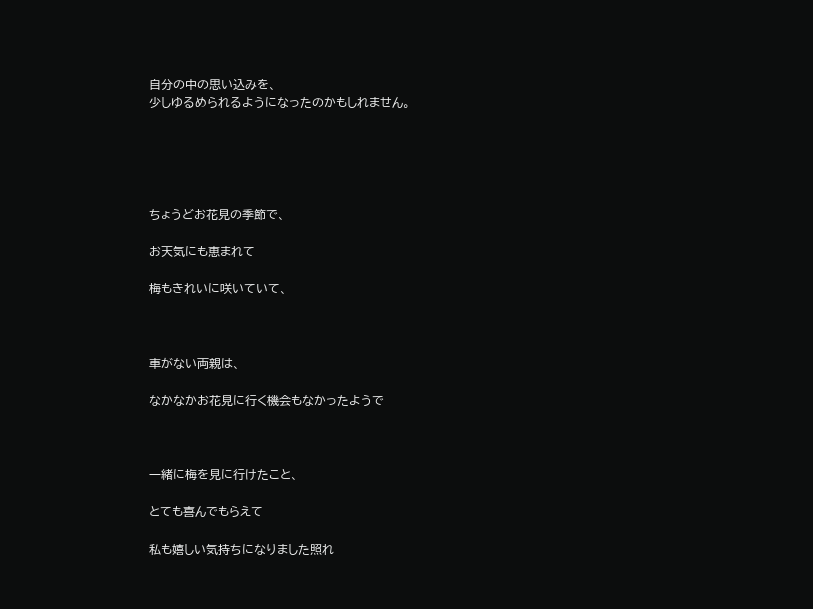自分の中の思い込みを、
少しゆるめられるようになったのかもしれません。





ちょうどお花見の季節で、

お天気にも恵まれて

梅もきれいに咲いていて、



車がない両親は、

なかなかお花見に行く機会もなかったようで



一緒に梅を見に行けたこと、

とても喜んでもらえて

私も嬉しい気持ちになりました照れ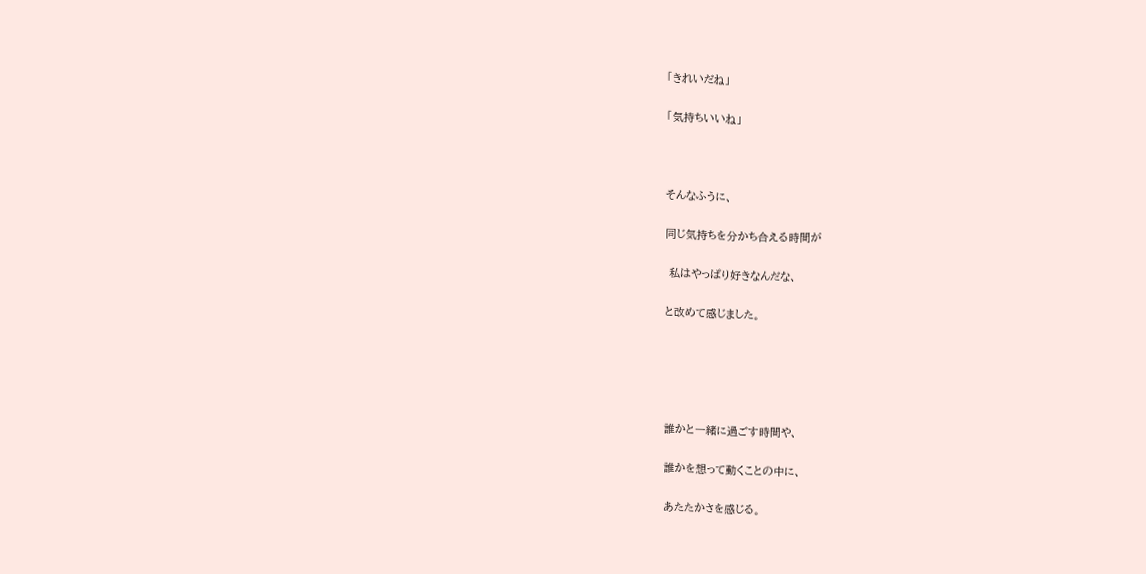「きれいだね」

「気持ちいいね」



そんなふうに、

同じ気持ちを分かち合える時間が

 私はやっぱり好きなんだな、

と改めて感じました。





誰かと一緒に過ごす時間や、

誰かを想って動くことの中に、

あたたかさを感じる。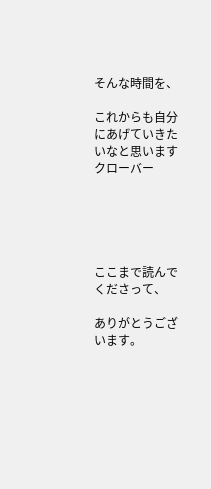そんな時間を、

これからも自分にあげていきたいなと思いますクローバー





ここまで読んでくださって、

ありがとうございます。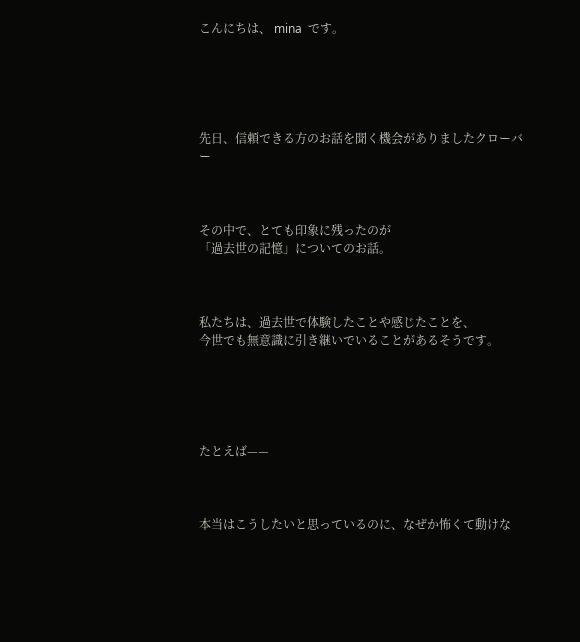こんにちは、 mina  です。





先日、信頼できる方のお話を聞く機会がありましたクローバー



その中で、とても印象に残ったのが
「過去世の記憶」についてのお話。



私たちは、過去世で体験したことや感じたことを、
今世でも無意識に引き継いでいることがあるそうです。





たとえば——



本当はこうしたいと思っているのに、なぜか怖くて動けな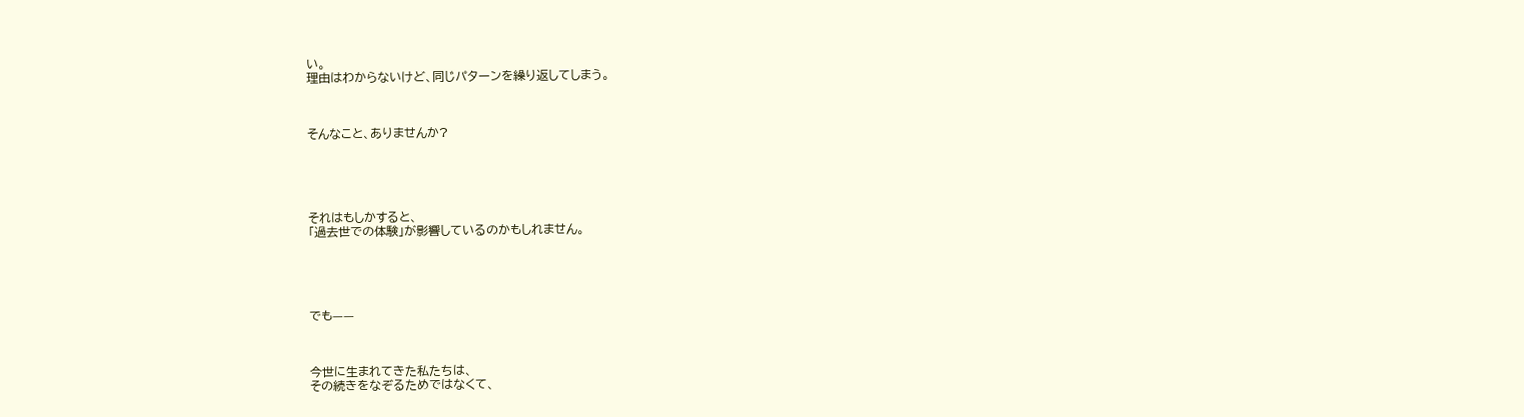い。
理由はわからないけど、同じパターンを繰り返してしまう。



そんなこと、ありませんか?





それはもしかすると、
「過去世での体験」が影響しているのかもしれません。





でも——



今世に生まれてきた私たちは、
その続きをなぞるためではなくて、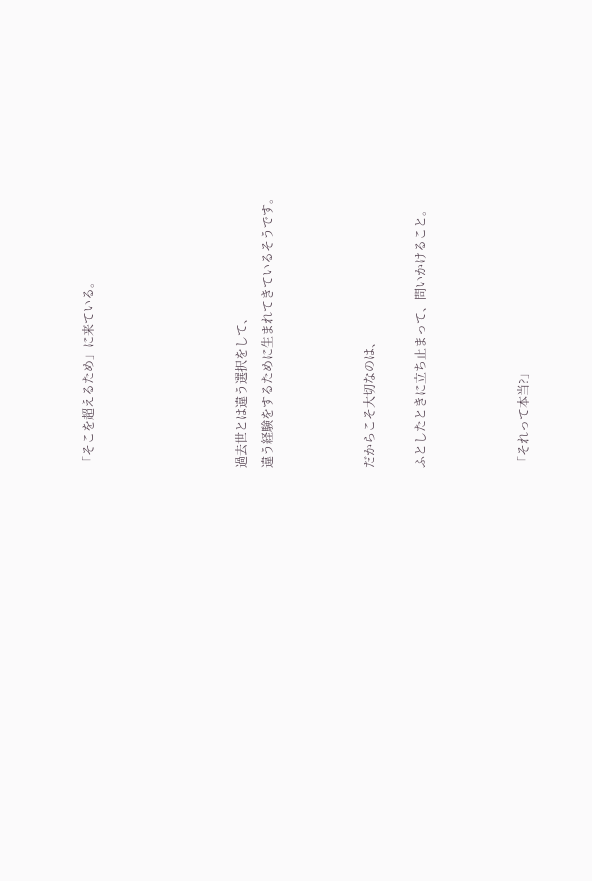「そこを超えるため」に来ている。





過去世とは違う選択をして、
違う経験をするために生まれてきているそうです。



だからこそ大切なのは、

ふとしたときに立ち止まって、問いかけること。



「それって本当?」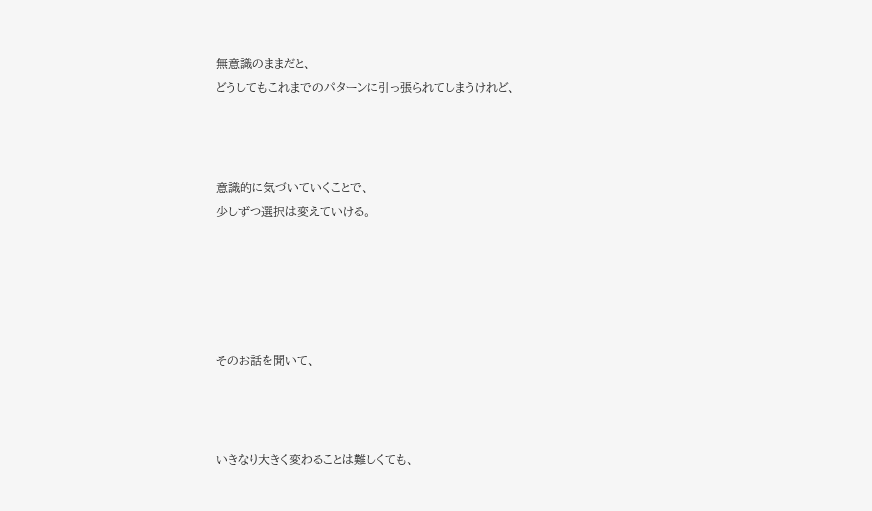無意識のままだと、
どうしてもこれまでのパターンに引っ張られてしまうけれど、



意識的に気づいていくことで、
少しずつ選択は変えていける。





そのお話を聞いて、



いきなり大きく変わることは難しくても、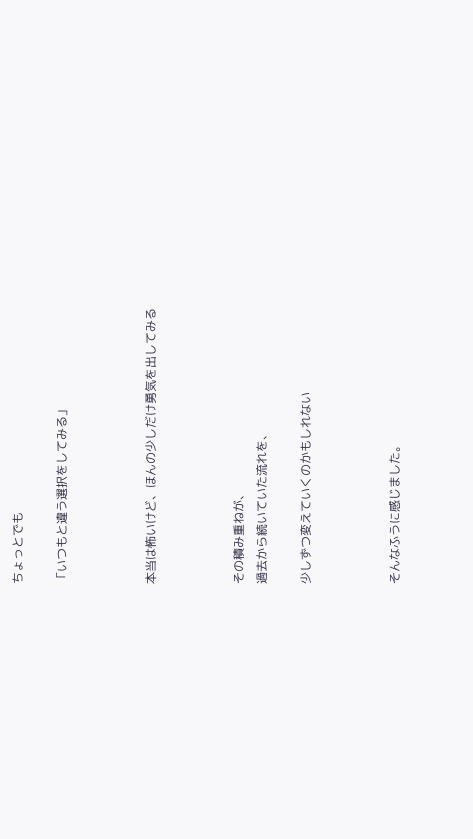ちょっとでも

「いつもと違う選択をしてみる」



本当は怖いけど、ほんの少しだけ勇気を出してみる



その積み重ねが、
過去から続いていた流れを、

少しずつ変えていくのかもしれない



そんなふうに感じました。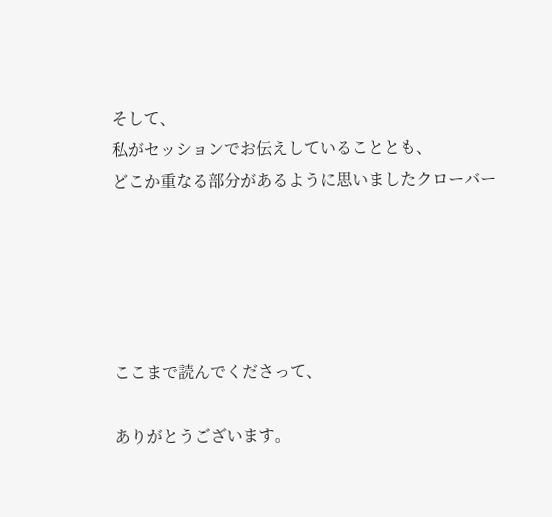そして、
私がセッションでお伝えしていることとも、
どこか重なる部分があるように思いましたクローバー





ここまで読んでくださって、

ありがとうございます。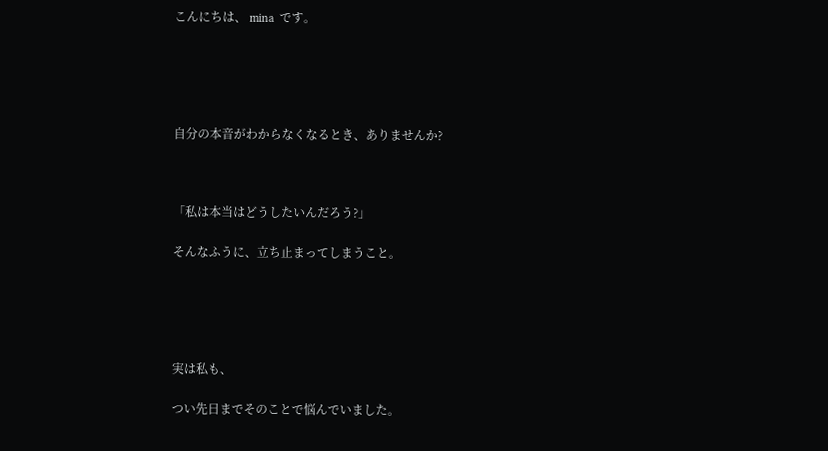こんにちは、 mina  です。





自分の本音がわからなくなるとき、ありませんか?



「私は本当はどうしたいんだろう?」

そんなふうに、立ち止まってしまうこと。





実は私も、

つい先日までそのことで悩んでいました。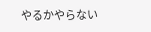やるかやらない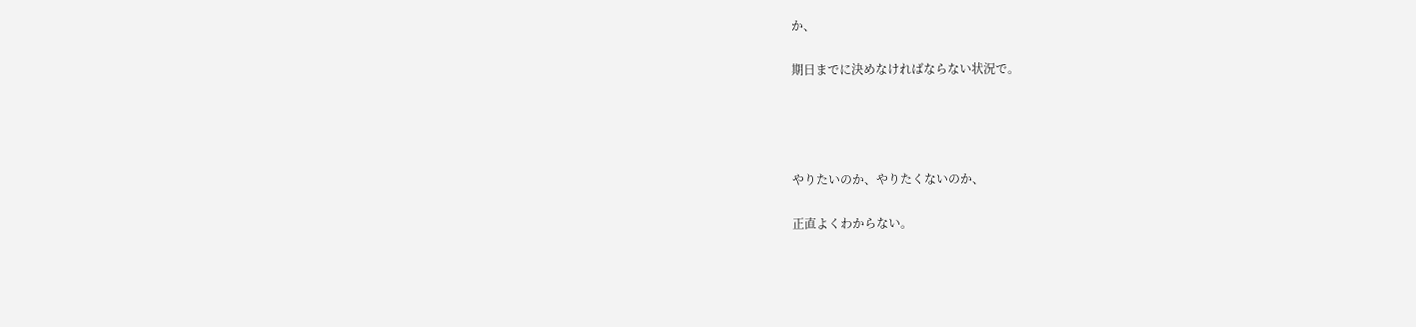か、

期日までに決めなければならない状況で。




やりたいのか、やりたくないのか、

正直よくわからない。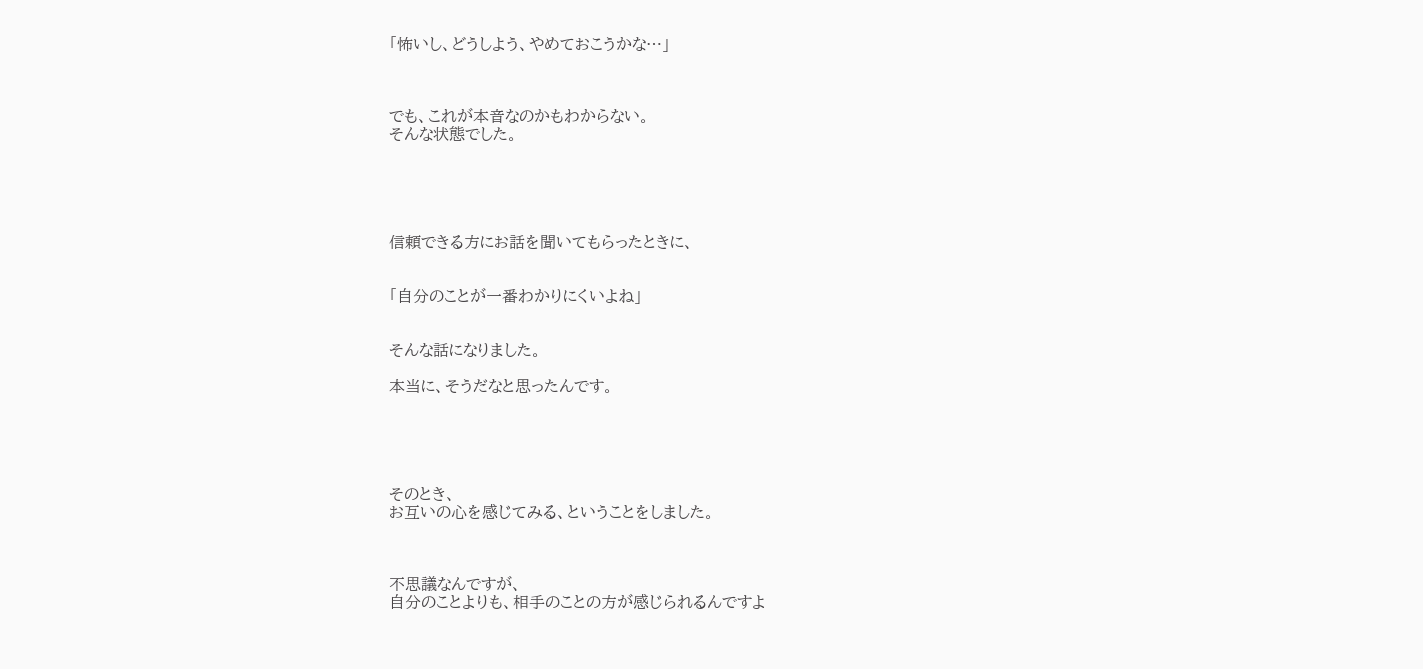「怖いし、どうしよう、やめておこうかな…」



でも、これが本音なのかもわからない。
そんな状態でした。





信頼できる方にお話を聞いてもらったときに、


「自分のことが一番わかりにくいよね」


そんな話になりました。

本当に、そうだなと思ったんです。





そのとき、
お互いの心を感じてみる、ということをしました。



不思議なんですが、
自分のことよりも、相手のことの方が感じられるんですよ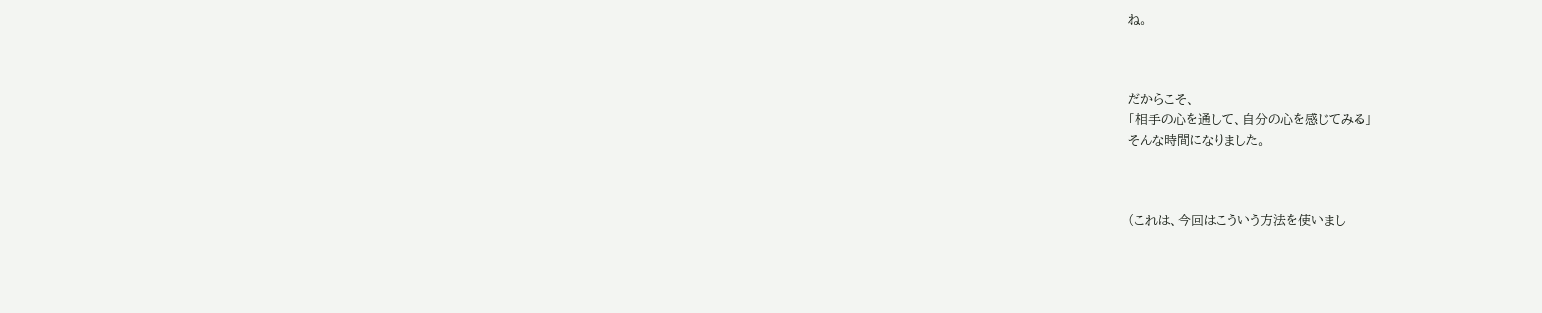ね。



だからこそ、
「相手の心を通して、自分の心を感じてみる」
そんな時間になりました。



(これは、今回はこういう方法を使いまし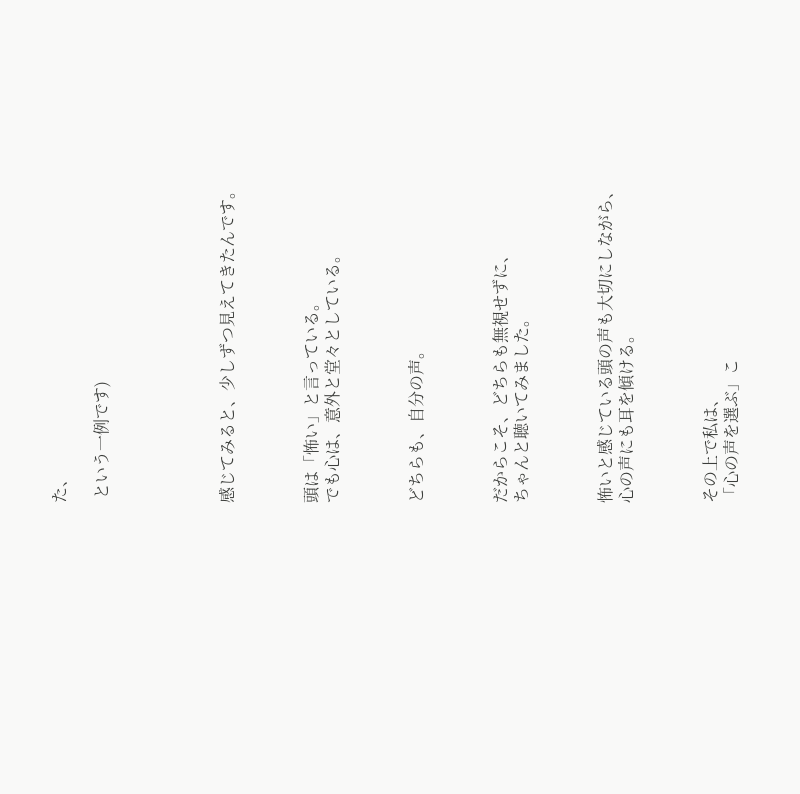た、

 という一例です)





感じてみると、少しずつ見えてきたんです。



頭は「怖い」と言っている。
でも心は、意外と堂々としている。



どちらも、自分の声。



だからこそ、どちらも無視せずに、
ちゃんと聴いてみました。



怖いと感じている頭の声も大切にしながら、
心の声にも耳を傾ける。



その上で私は、
「心の声を選ぶ」こ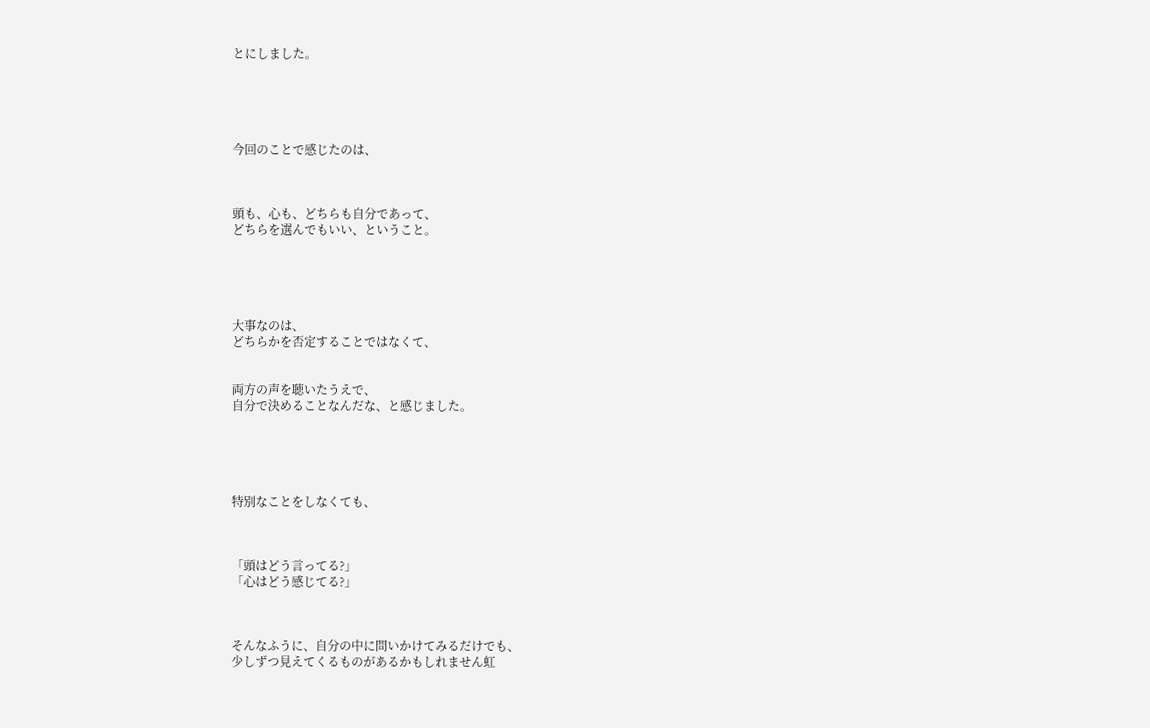とにしました。





今回のことで感じたのは、



頭も、心も、どちらも自分であって、
どちらを選んでもいい、ということ。





大事なのは、
どちらかを否定することではなくて、


両方の声を聴いたうえで、
自分で決めることなんだな、と感じました。





特別なことをしなくても、



「頭はどう言ってる?」
「心はどう感じてる?」



そんなふうに、自分の中に問いかけてみるだけでも、
少しずつ見えてくるものがあるかもしれません虹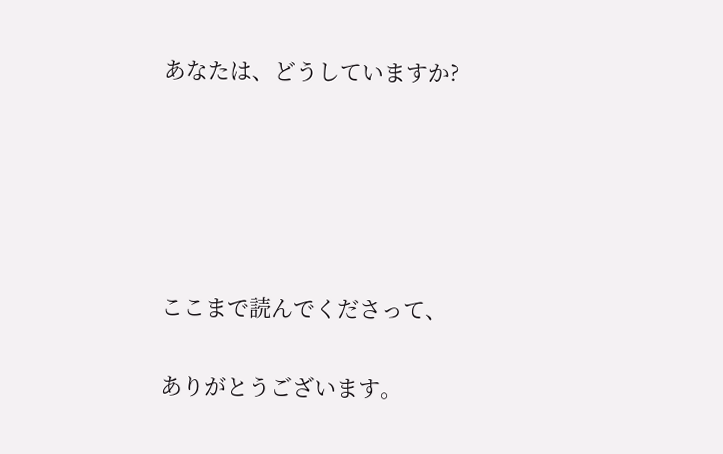あなたは、どうしていますか?





ここまで読んでくださって、

ありがとうございます。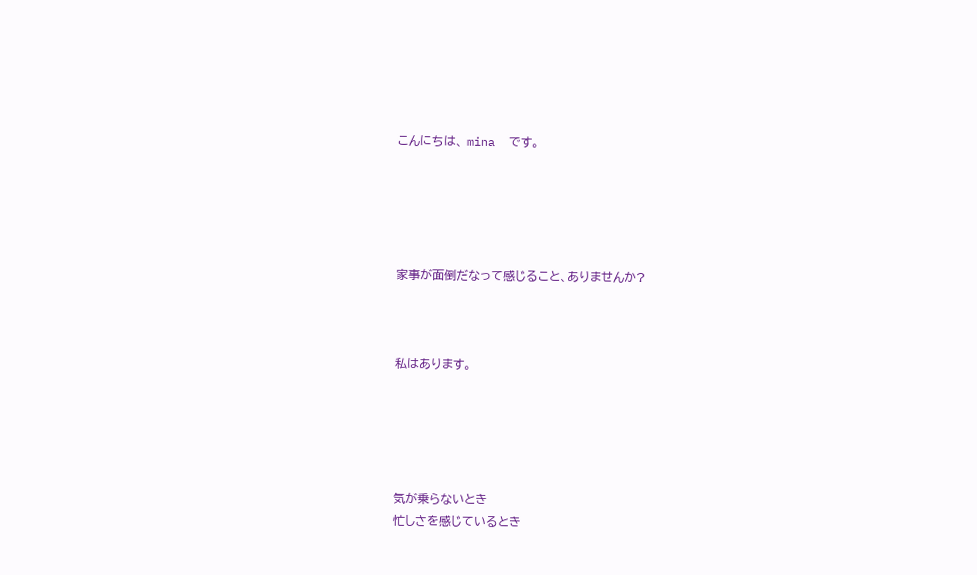こんにちは、 mina  です。





家事が面倒だなって感じること、ありませんか?



私はあります。





気が乗らないとき
忙しさを感じているとき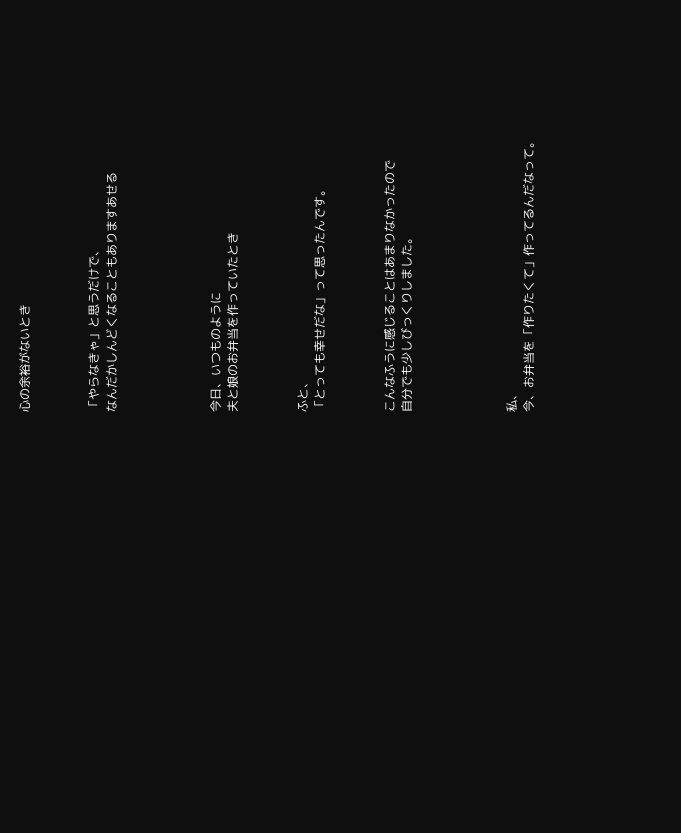心の余裕がないとき



「やらなきゃ」と思うだけで、
なんだかしんどくなることもありますあせる





今日、いつものように
夫と娘のお弁当を作っていたとき



ふと、
「とっても幸せだな」って思ったんです。



こんなふうに感じることはあまりなかったので
自分でも少しびっくりしました。





私、
今、お弁当を「作りたくて」作ってるんだなって。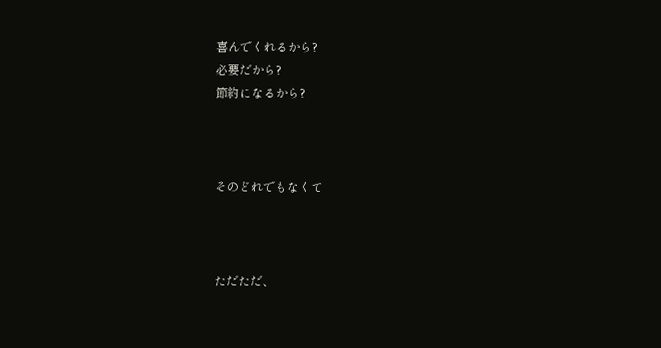喜んでくれるから?
必要だから?
節約になるから?



そのどれでもなくて



ただただ、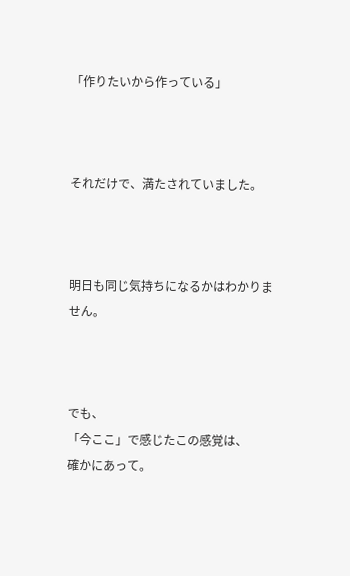「作りたいから作っている」



それだけで、満たされていました。



明日も同じ気持ちになるかはわかりません。



でも、
「今ここ」で感じたこの感覚は、
確かにあって。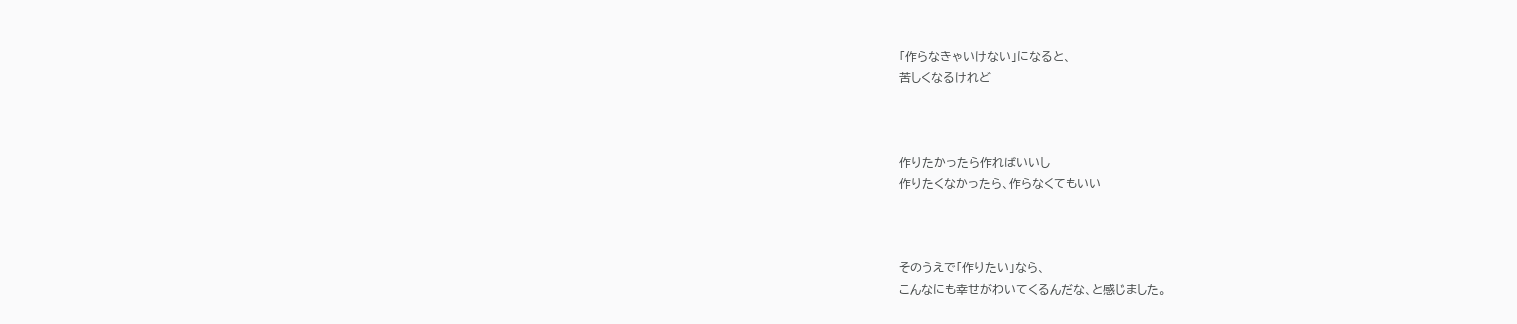「作らなきゃいけない」になると、
苦しくなるけれど



作りたかったら作ればいいし
作りたくなかったら、作らなくてもいい



そのうえで「作りたい」なら、
こんなにも幸せがわいてくるんだな、と感じました。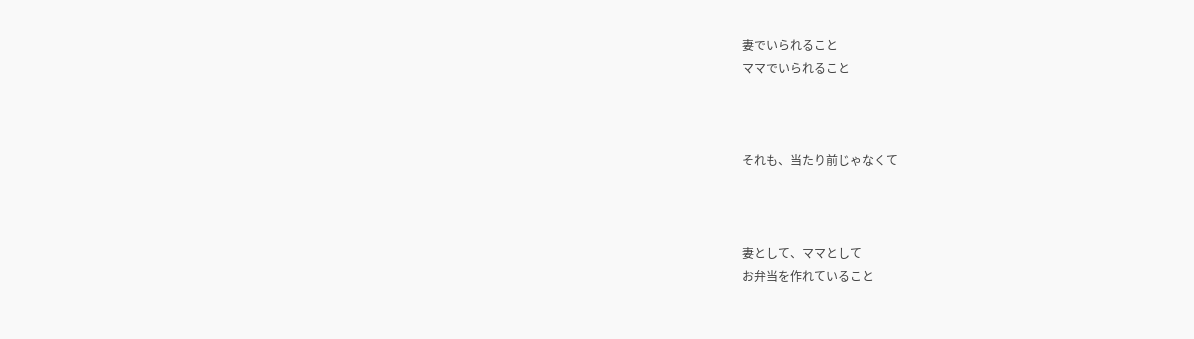妻でいられること
ママでいられること



それも、当たり前じゃなくて



妻として、ママとして
お弁当を作れていること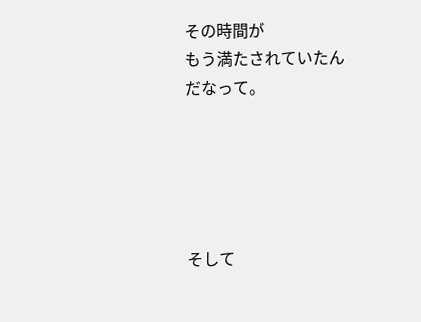その時間が
もう満たされていたんだなって。





そして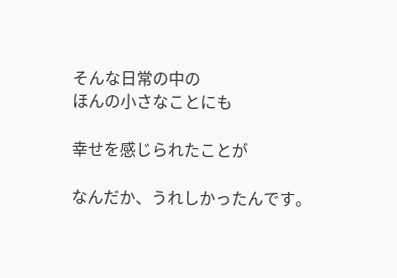そんな日常の中の
ほんの小さなことにも

幸せを感じられたことが

なんだか、うれしかったんです。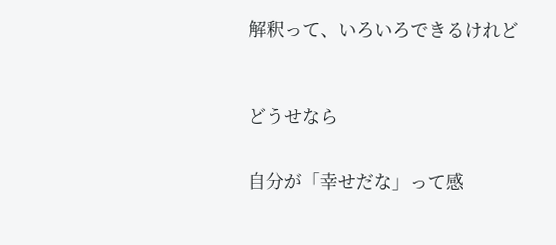解釈って、いろいろできるけれど



どうせなら


自分が「幸せだな」って感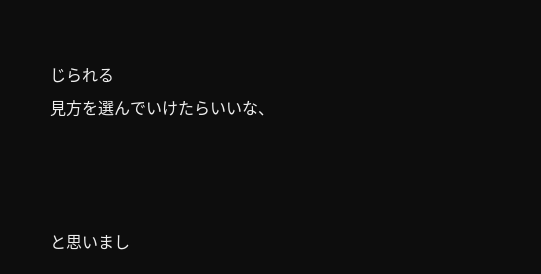じられる
見方を選んでいけたらいいな、



と思いまし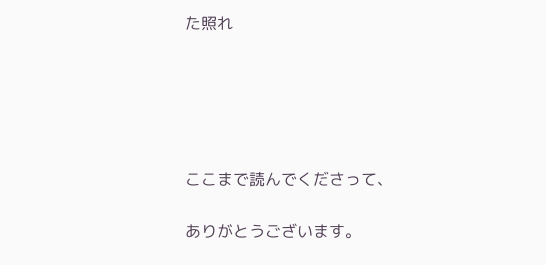た照れ





ここまで読んでくださって、

ありがとうございます。